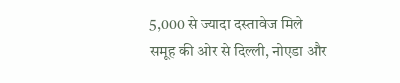5,000 से ज्यादा दस्तावेज मिले
समूह की ओर से दिल्ली, नोएडा और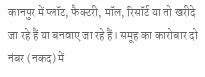कानपुर में प्लॉट, फैक्टरी, मॉल, रिसॉर्ट या तो खरीदे जा रहे हैं या बनवाए जा रहे हैं। समूह का कारोबार दो नंबर (नकद) में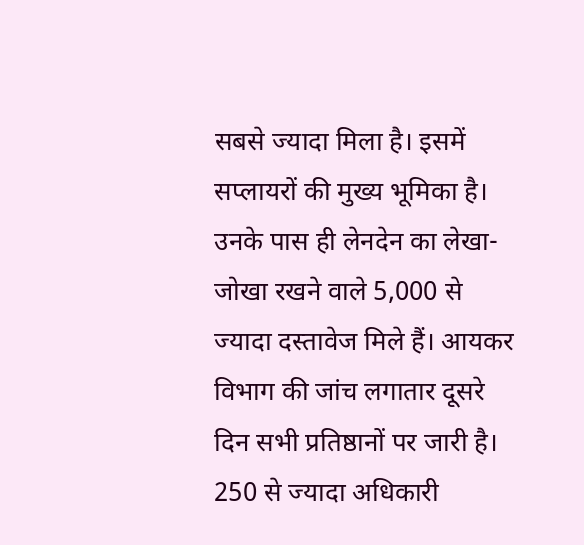सबसे ज्यादा मिला है। इसमें सप्लायरों की मुख्य भूमिका है। उनके पास ही लेनदेन का लेखा-जोखा रखने वाले 5,000 से ज्यादा दस्तावेज मिले हैं। आयकर विभाग की जांच लगातार दूसरे दिन सभी प्रतिष्ठानों पर जारी है।
250 से ज्यादा अधिकारी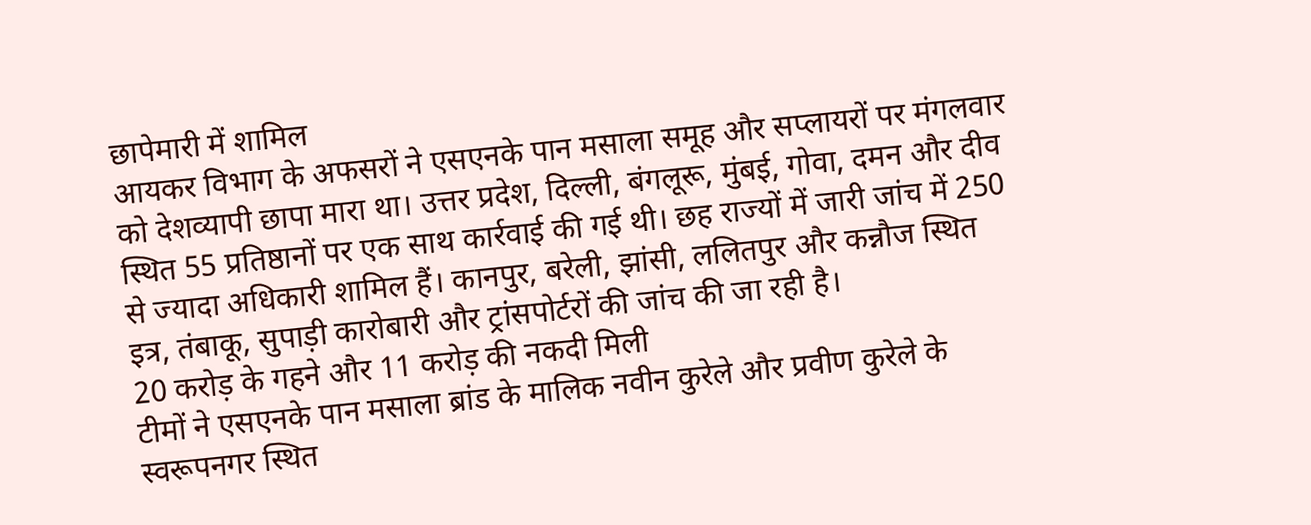छापेमारी में शामिल
आयकर विभाग के अफसरों ने एसएनके पान मसाला समूह और सप्लायरों पर मंगलवार को देशव्यापी छापा मारा था। उत्तर प्रदेश, दिल्ली, बंगलूरू, मुंबई, गोवा, दमन और दीव स्थित 55 प्रतिष्ठानों पर एक साथ कार्रवाई की गई थी। छह राज्यों में जारी जांच में 250 से ज्यादा अधिकारी शामिल हैं। कानपुर, बरेली, झांसी, ललितपुर और कन्नौज स्थित इत्र, तंबाकू, सुपाड़ी कारोबारी और ट्रांसपोर्टरों की जांच की जा रही है।
20 करोड़ के गहने और 11 करोड़ की नकदी मिली
टीमों ने एसएनके पान मसाला ब्रांड के मालिक नवीन कुरेले और प्रवीण कुरेले के स्वरूपनगर स्थित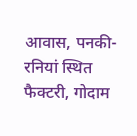आवास, पनकी-रनियां स्थित फैक्टरी, गोदाम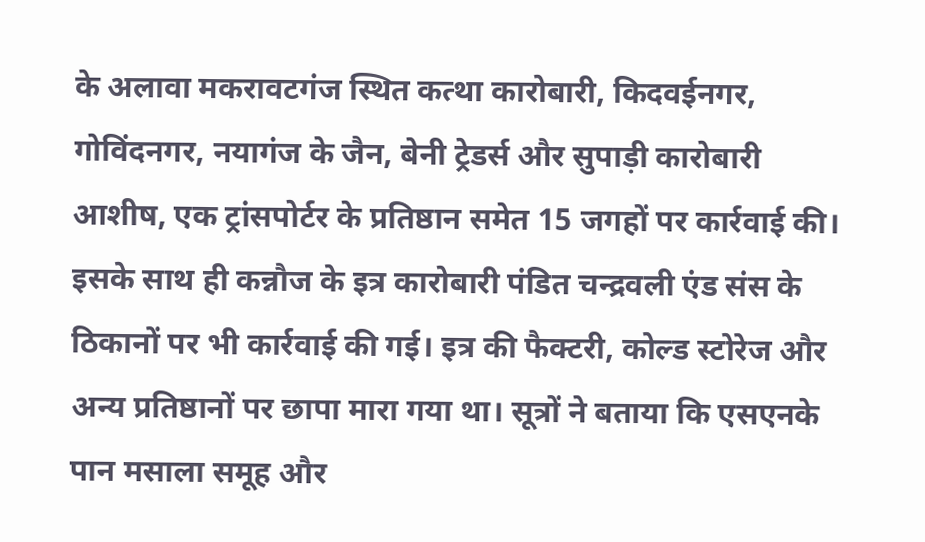के अलावा मकरावटगंज स्थित कत्था कारोबारी, किदवईनगर, गोविंदनगर, नयागंज के जैन, बेनी ट्रेडर्स और सुपाड़ी कारोबारी आशीष, एक ट्रांसपोर्टर के प्रतिष्ठान समेत 15 जगहों पर कार्रवाई की। इसके साथ ही कन्नौज के इत्र कारोबारी पंडित चन्द्रवली एंड संस के ठिकानों पर भी कार्रवाई की गई। इत्र की फैक्टरी, कोल्ड स्टोरेज और अन्य प्रतिष्ठानों पर छापा मारा गया था। सूत्रों ने बताया कि एसएनके पान मसाला समूह और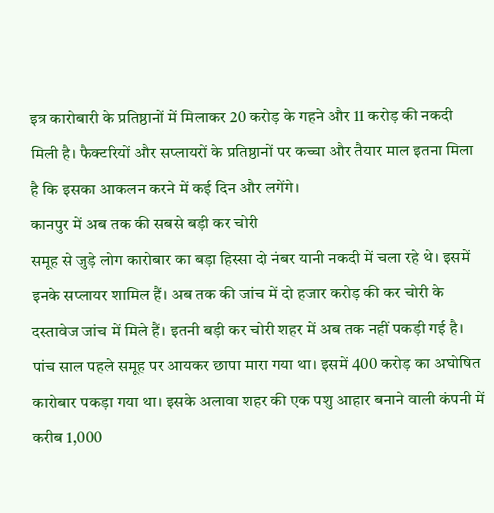इत्र कारोबारी के प्रतिष्ठानों में मिलाकर 20 करोड़ के गहने और 11 करोड़ की नकदी मिली है। फैक्टरियों और सप्लायरों के प्रतिष्ठानों पर कच्चा और तैयार माल इतना मिला है कि इसका आकलन करने में कई दिन और लगेंगे।
कानपुर में अब तक की सबसे बड़ी कर चोरी
समूह से जुड़े लोग कारोबार का बड़ा हिस्सा दो नंबर यानी नकदी में चला रहे थे। इसमें इनके सप्लायर शामिल हैं। अब तक की जांच में दो हजार करोड़ की कर चोरी के दस्तावेज जांच में मिले हैं। इतनी बड़ी कर चोरी शहर में अब तक नहीं पकड़ी गई है। पांच साल पहले समूह पर आयकर छापा मारा गया था। इसमें 400 करोड़ का अघोषित कारोबार पकड़ा गया था। इसके अलावा शहर की एक पशु आहार बनाने वाली कंपनी में करीब 1,000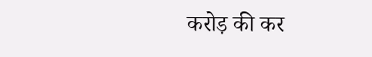करोड़ की कर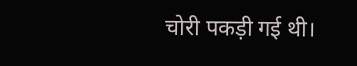चोरी पकड़ी गई थी।